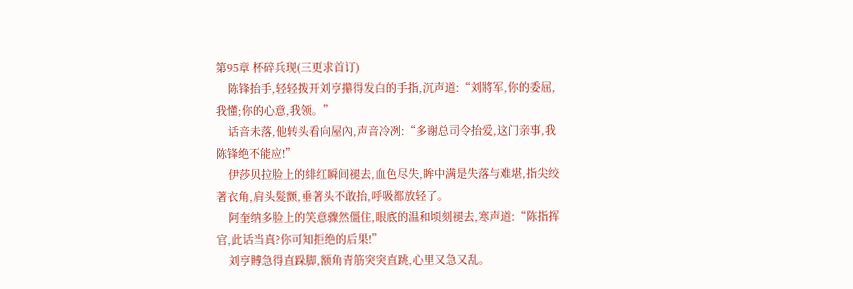第95章 杯碎兵现(三更求首订)
    陈锋抬手,轻轻拨开刘亨攥得发白的手指,沉声道:“刘將军,你的委屈,我懂;你的心意,我领。”
    话音未落,他转头看向屋內,声音冷冽:“多谢总司令抬爱,这门亲事,我陈锋绝不能应!”
    伊莎贝拉脸上的緋红瞬间褪去,血色尽失,眸中满是失落与难堪,指尖绞著衣角,肩头髮颤,垂著头不敢抬,呼吸都放轻了。
    阿奎纳多脸上的笑意骤然僵住,眼底的温和顷刻褪去,寒声道:“陈指挥官,此话当真?你可知拒绝的后果!”
    刘亨賻急得直跺脚,额角青筋突突直跳,心里又急又乱。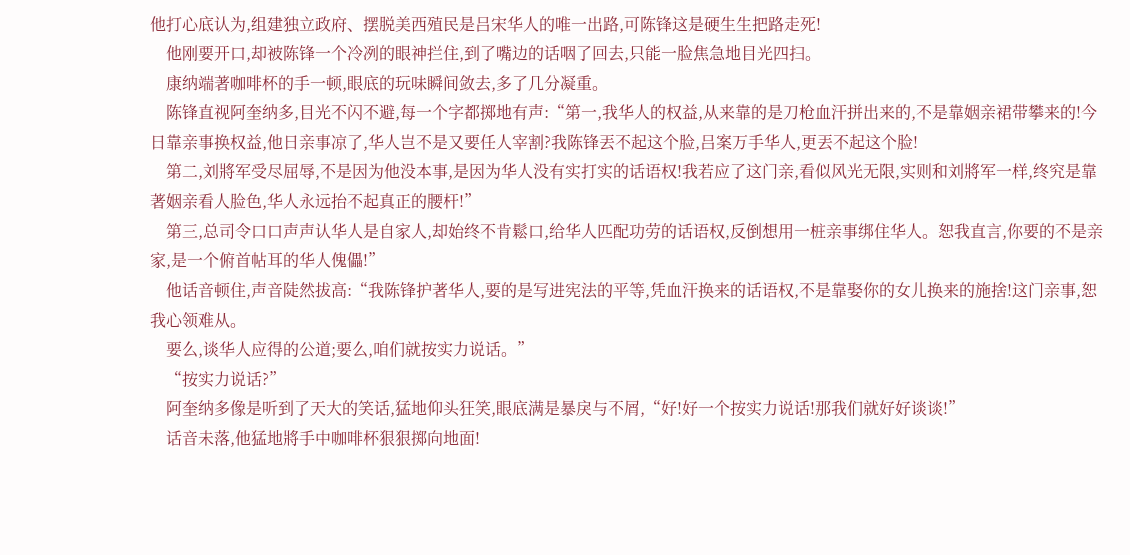他打心底认为,组建独立政府、摆脱美西殖民是吕宋华人的唯一出路,可陈锋这是硬生生把路走死!
    他刚要开口,却被陈锋一个冷冽的眼神拦住,到了嘴边的话咽了回去,只能一脸焦急地目光四扫。
    康纳端著咖啡杯的手一顿,眼底的玩味瞬间敛去,多了几分凝重。
    陈锋直视阿奎纳多,目光不闪不避,每一个字都掷地有声:“第一,我华人的权益,从来靠的是刀枪血汗拼出来的,不是靠姻亲裙带攀来的!今日靠亲事换权益,他日亲事凉了,华人岂不是又要任人宰割?我陈锋丟不起这个脸,吕案万手华人,更丟不起这个脸!
    第二,刘將军受尽屈辱,不是因为他没本事,是因为华人没有实打实的话语权!我若应了这门亲,看似风光无限,实则和刘將军一样,终究是靠著姻亲看人脸色,华人永远抬不起真正的腰杆!”
    第三,总司令口口声声认华人是自家人,却始终不肯鬆口,给华人匹配功劳的话语权,反倒想用一桩亲事绑住华人。恕我直言,你要的不是亲家,是一个俯首帖耳的华人傀儡!”
    他话音顿住,声音陡然拔高:“我陈锋护著华人,要的是写进宪法的平等,凭血汗换来的话语权,不是靠娶你的女儿换来的施捨!这门亲事,恕我心领难从。
    要么,谈华人应得的公道;要么,咱们就按实力说话。”
    “按实力说话?”
    阿奎纳多像是听到了天大的笑话,猛地仰头狂笑,眼底满是暴戾与不屑,“好!好一个按实力说话!那我们就好好谈谈!”
    话音未落,他猛地將手中咖啡杯狠狠掷向地面!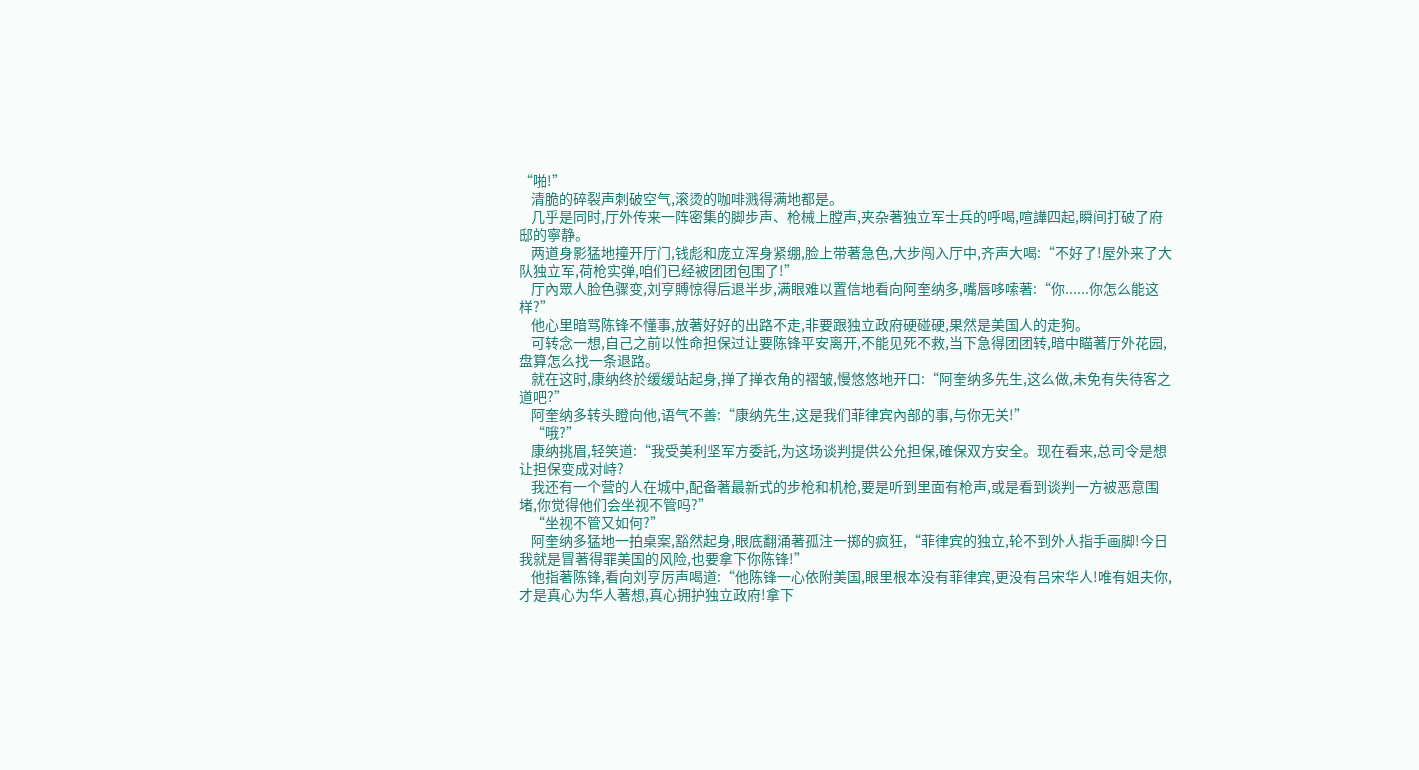“啪!”
    清脆的碎裂声刺破空气,滚烫的咖啡溅得满地都是。
    几乎是同时,厅外传来一阵密集的脚步声、枪械上膛声,夹杂著独立军士兵的呼喝,喧譁四起,瞬间打破了府邸的寧静。
    两道身影猛地撞开厅门,钱彪和庞立浑身紧绷,脸上带著急色,大步闯入厅中,齐声大喝:“不好了!屋外来了大队独立军,荷枪实弹,咱们已经被团团包围了!”
    厅內眾人脸色骤变,刘亨賻惊得后退半步,满眼难以置信地看向阿奎纳多,嘴唇哆嗦著:“你......你怎么能这样?”
    他心里暗骂陈锋不懂事,放著好好的出路不走,非要跟独立政府硬碰硬,果然是美国人的走狗。
    可转念一想,自己之前以性命担保过让要陈锋平安离开,不能见死不救,当下急得团团转,暗中瞄著厅外花园,盘算怎么找一条退路。
    就在这时,康纳终於缓缓站起身,掸了掸衣角的褶皱,慢悠悠地开口:“阿奎纳多先生,这么做,未免有失待客之道吧?”
    阿奎纳多转头瞪向他,语气不善:“康纳先生,这是我们菲律宾內部的事,与你无关!”
    “哦?”
    康纳挑眉,轻笑道:“我受美利坚军方委託,为这场谈判提供公允担保,確保双方安全。现在看来,总司令是想让担保变成对峙?
    我还有一个营的人在城中,配备著最新式的步枪和机枪,要是听到里面有枪声,或是看到谈判一方被恶意围堵,你觉得他们会坐视不管吗?”
    “坐视不管又如何?”
    阿奎纳多猛地一拍桌案,豁然起身,眼底翻涌著孤注一掷的疯狂,“菲律宾的独立,轮不到外人指手画脚!今日我就是冒著得罪美国的风险,也要拿下你陈锋!”
    他指著陈锋,看向刘亨厉声喝道:“他陈锋一心依附美国,眼里根本没有菲律宾,更没有吕宋华人!唯有姐夫你,才是真心为华人著想,真心拥护独立政府!拿下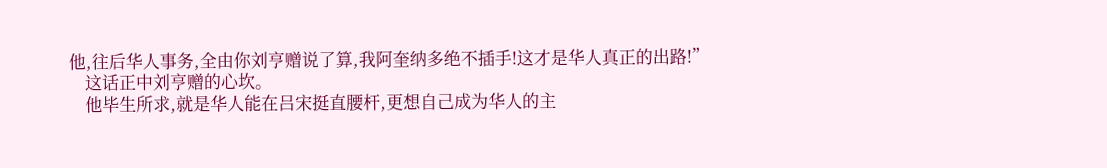他,往后华人事务,全由你刘亨赠说了算,我阿奎纳多绝不插手!这才是华人真正的出路!”
    这话正中刘亨赠的心坎。
    他毕生所求,就是华人能在吕宋挺直腰杆,更想自己成为华人的主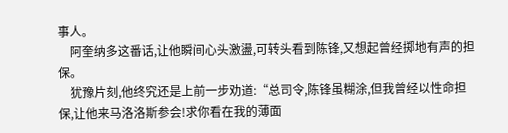事人。
    阿奎纳多这番话,让他瞬间心头激盪,可转头看到陈锋,又想起曾经掷地有声的担保。
    犹豫片刻,他终究还是上前一步劝道:“总司令,陈锋虽糊涂,但我曾经以性命担保,让他来马洛洛斯参会!求你看在我的薄面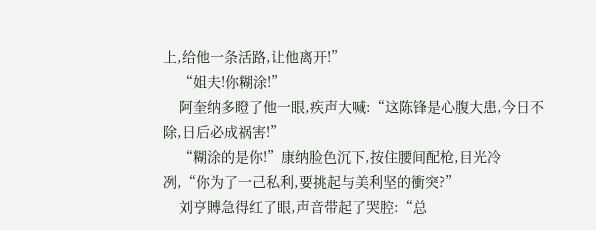上,给他一条活路,让他离开!”
    “姐夫!你糊涂!”
    阿奎纳多瞪了他一眼,疾声大喊:“这陈锋是心腹大患,今日不除,日后必成祸害!”
    “糊涂的是你!”康纳脸色沉下,按住腰间配枪,目光冷冽,“你为了一己私利,要挑起与美利坚的衝突?”
    刘亨賻急得红了眼,声音带起了哭腔:“总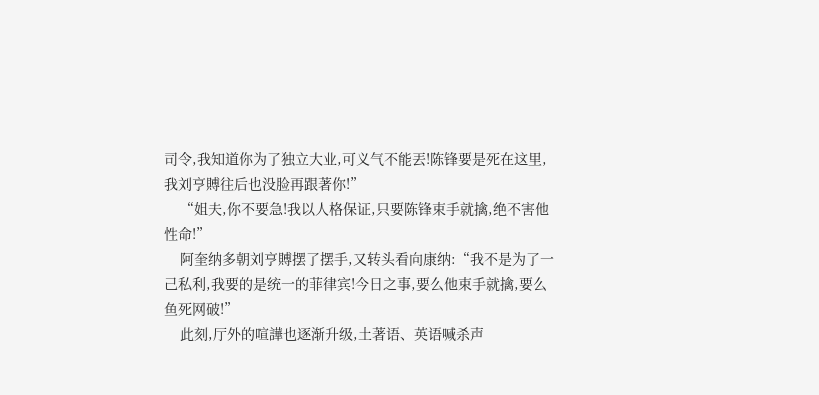司令,我知道你为了独立大业,可义气不能丟!陈锋要是死在这里,我刘亨賻往后也没脸再跟著你!”
    “姐夫,你不要急!我以人格保证,只要陈锋束手就擒,绝不害他性命!”
    阿奎纳多朝刘亨賻摆了摆手,又转头看向康纳:“我不是为了一己私利,我要的是统一的菲律宾!今日之事,要么他束手就擒,要么鱼死网破!”
    此刻,厅外的喧譁也逐渐升级,土著语、英语喊杀声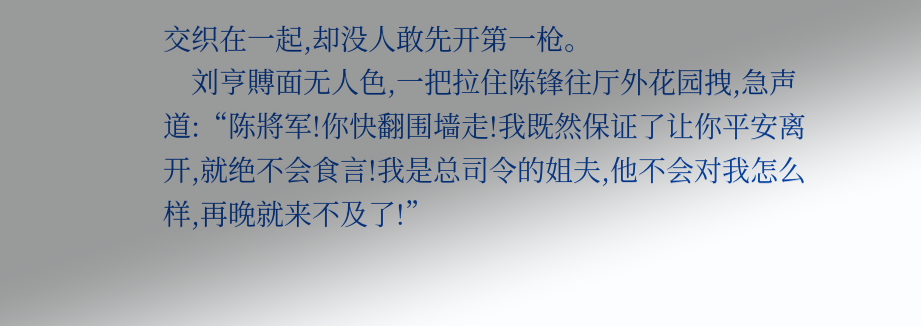交织在一起,却没人敢先开第一枪。
    刘亨賻面无人色,一把拉住陈锋往厅外花园拽,急声道:“陈將军!你快翻围墙走!我既然保证了让你平安离开,就绝不会食言!我是总司令的姐夫,他不会对我怎么样,再晚就来不及了!”